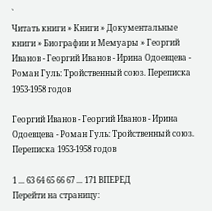`
Читать книги » Книги » Документальные книги » Биографии и Мемуары » Георгий Иванов - Георгий Иванов - Ирина Одоевцева - Роман Гуль: Тройственный союз. Переписка 1953-1958 годов

Георгий Иванов - Георгий Иванов - Ирина Одоевцева - Роман Гуль: Тройственный союз. Переписка 1953-1958 годов

1 ... 63 64 65 66 67 ... 171 ВПЕРЕД
Перейти на страницу: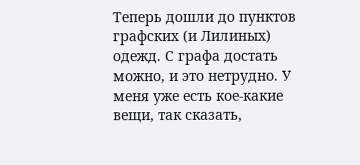Теперь дошли до пунктов графских (и Лилиных) одежд. С графа достать можно, и это нетрудно. У меня уже есть кое-какие вещи, так сказать,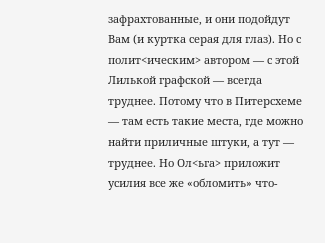зафрахтованные, и они подойдут Вам (и куртка серая для глаз). Но с полит<ическим> автором — с этой Лилькой графской — всегда труднее. Потому что в Питерсхеме — там есть такие места, где можно найти приличные штуки, а тут — труднее. Но Ол<ьга> приложит усилия все же «обломить» что-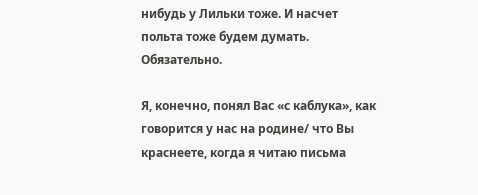нибудь у Лильки тоже. И насчет польта тоже будем думать. Обязательно.

Я, конечно, понял Вас «с каблука», как говорится у нас на родине/ что Вы краснеете, когда я читаю письма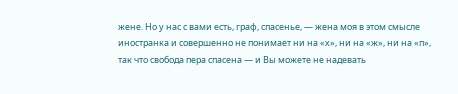жене. Но у нас с вами есть, граф, спасенье, — жена моя в этом смысле иностранка и совершенно не понимает ни на «х», ни на «ж», ни на «п», так что свобода пера спасена — и Вы можете не надевать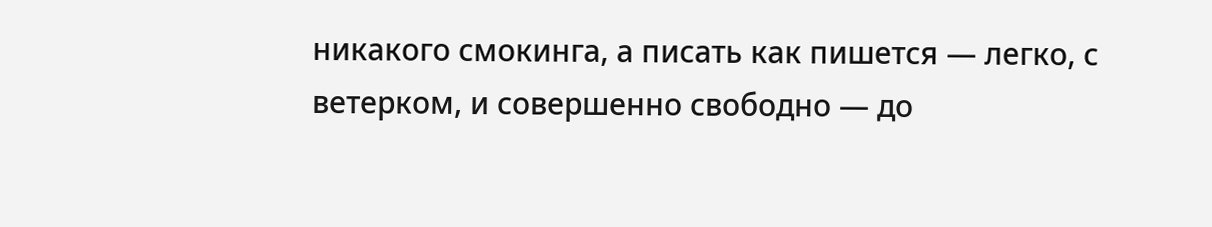никакого смокинга, а писать как пишется — легко, с ветерком, и совершенно свободно — до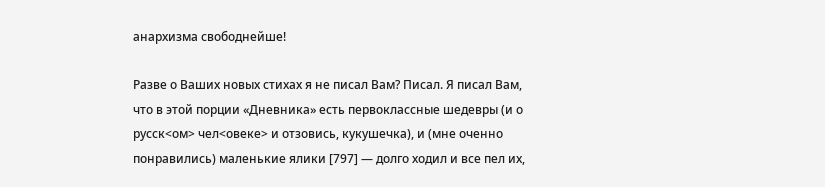анархизма свободнейше!

Разве о Ваших новых стихах я не писал Вам? Писал. Я писал Вам, что в этой порции «Дневника» есть первоклассные шедевры (и о русск<ом> чел<овеке> и отзовись, кукушечка), и (мне оченно понравились) маленькие ялики [797] — долго ходил и все пел их,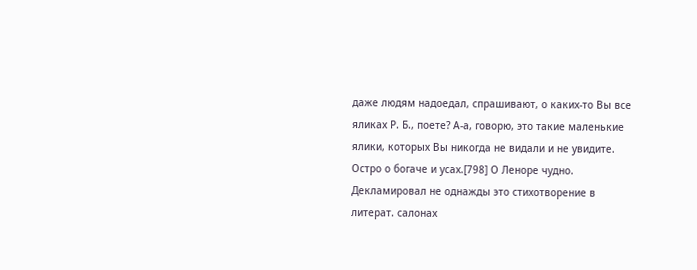даже людям надоедал, спрашивают, о каких-то Вы все яликах Р. Б., поете? А-а, говорю, это такие маленькие ялики, которых Вы никогда не видали и не увидите. Остро о богаче и усах.[798] О Леноре чудно. Декламировал не однажды это стихотворение в литерат. салонах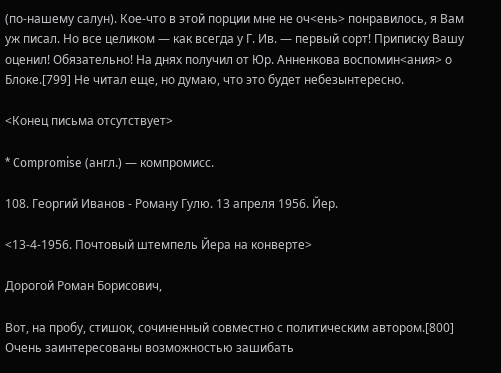(по-нашему салун). Кое-что в этой порции мне не оч<ень> понравилось, я Вам уж писал. Но все целиком — как всегда у Г. Ив. — первый сорт! Приписку Вашу оценил! Обязательно! На днях получил от Юр. Анненкова воспомин<ания> о Блоке.[799] Не читал еще, но думаю, что это будет небезынтересно.

<Конец письма отсутствует>

* Compromise (англ.) — компромисс.

108. Георгий Иванов - Роману Гулю. 13 апреля 1956. Йер.

<13-4-1956. Почтовый штемпель Йера на конверте>

Дорогой Роман Борисович,

Вот, на пробу, стишок, сочиненный совместно с политическим автором.[800] Очень заинтересованы возможностью зашибать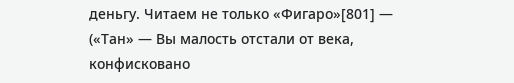деньгу. Читаем не только «Фигаро»[801] — («Тан» — Вы малость отстали от века, конфисковано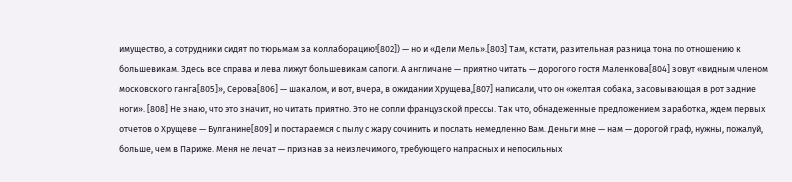имущество, а сотрудники сидят по тюрьмам за коллаборацию![802]) — но и «Дели Мель».[803] Там, кстати, разительная разница тона по отношению к большевикам. Здесь все справа и лева лижут большевикам сапоги. А англичане — приятно читать — дорогого гостя Маленкова[804] зовут «видным членом московского ганга[805]», Серова[806] — шакалом, и вот, вчера, в ожидании Хрущева,[807] написали, что он «желтая собака, засовывающая в рот задние ноги». [808] Не знаю, что это значит, но читать приятно. Это не сопли французской прессы. Так что, обнадеженные предложением заработка, ждем первых отчетов о Хрущеве — Булганине[809] и постараемся с пылу с жару сочинить и послать немедленно Вам. Деньги мне — нам — дорогой граф, нужны, пожалуй, больше, чем в Париже. Меня не лечат — признав за неизлечимого, требующего напрасных и непосильных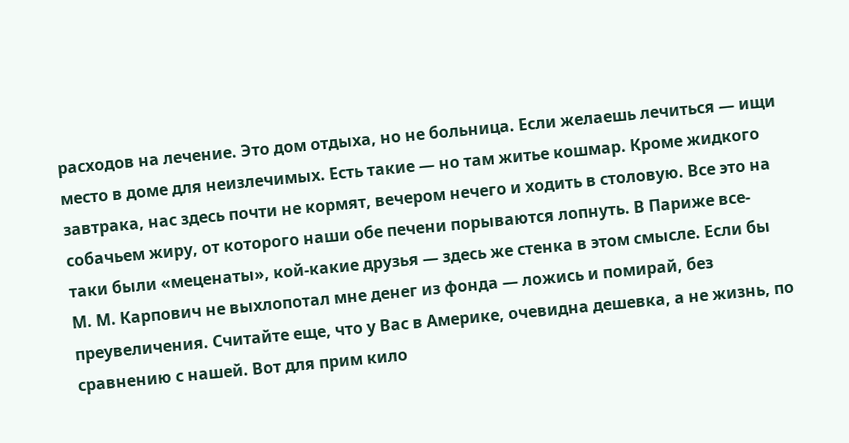расходов на лечение. Это дом отдыха, но не больница. Если желаешь лечиться — ищи место в доме для неизлечимых. Есть такие — но там житье кошмар. Кроме жидкого завтрака, нас здесь почти не кормят, вечером нечего и ходить в столовую. Все это на собачьем жиру, от которого наши обе печени порываются лопнуть. В Париже все-таки были «меценаты», кой-какие друзья — здесь же стенка в этом смысле. Если бы М. М. Карпович не выхлопотал мне денег из фонда — ложись и помирай, без преувеличения. Считайте еще, что у Вас в Америке, очевидна дешевка, а не жизнь, по сравнению с нашей. Вот для прим кило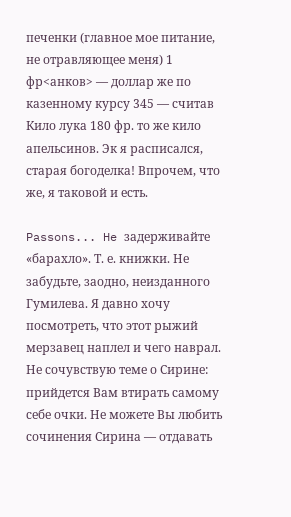печенки (главное мое питание, не отравляющее меня) 1 фр<анков> — доллар же по казенному курсу 345 — считав Кило лука 180 фр. то же кило апельсинов. Эк я расписался, старая богоделка! Впрочем, что же, я таковой и есть.

Passons... He задерживайте «барахло». Т. е. книжки. Не забудьте, заодно, неизданного Гумилева. Я давно хочу посмотреть, что этот рыжий мерзавец наплел и чего наврал. Не сочувствую теме о Сирине: прийдется Вам втирать самому себе очки. Не можете Вы любить сочинения Сирина — отдавать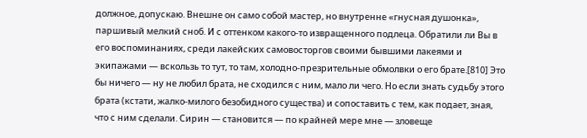должное, допускаю. Внешне он само собой мастер, но внутренне «гнусная душонка», паршивый мелкий сноб. И с оттенком какого-то извращенного подлеца. Обратили ли Вы в его воспоминаниях, среди лакейских самовосторгов своими бывшими лакеями и экипажами — вскользь то тут, то там, холодно-презрительные обмолвки о его брате.[810] Это бы ничего — ну не любил брата, не сходился с ним, мало ли чего. Но если знать судьбу этого брата (кстати, жалко-милого безобидного существа) и сопоставить с тем, как подает, зная, что с ним сделали. Сирин — становится — по крайней мере мне — зловеще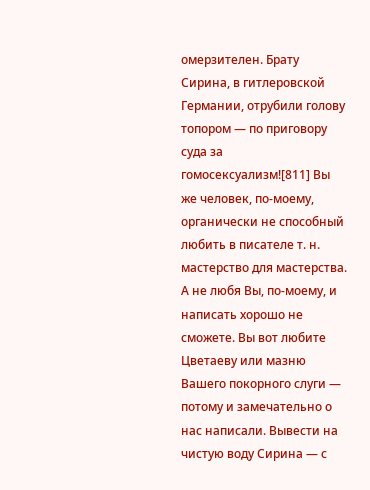омерзителен. Брату Сирина, в гитлеровской Германии, отрубили голову топором — по приговору суда за гомосексуализм![811] Вы же человек, по-моему, органически не способный любить в писателе т. н. мастерство для мастерства. А не любя Вы, по-моему, и написать хорошо не сможете. Вы вот любите Цветаеву или мазню Вашего покорного слуги — потому и замечательно о нас написали. Вывести на чистую воду Сирина — с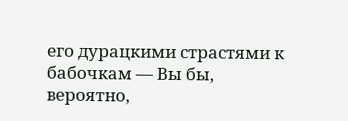его дурацкими страстями к бабочкам — Вы бы, вероятно,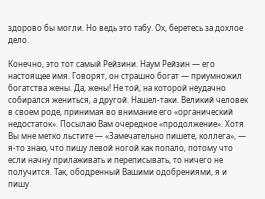здорово бы могли. Но ведь это табу. Ох, беретесь за дохлое дело.

Конечно, это тот самый Рейзини. Наум Рейзин — его настоящее имя. Говорят, он страшно богат — приумножил богатства жены. Да, жены! Не той, на которой неудачно собирался жениться, а другой. Нашел-таки. Великий человек в своем роде, принимая во внимание его «органический недостаток». Посылаю Вам очередное «продолжение». Хотя Вы мне метко льстите — «Замечательно пишете, коллега», — я-то знаю, что пишу левой ногой как попало, потому что если начну прилаживать и переписывать, то ничего не получится. Так, ободренный Вашими одобрениями, я и пишу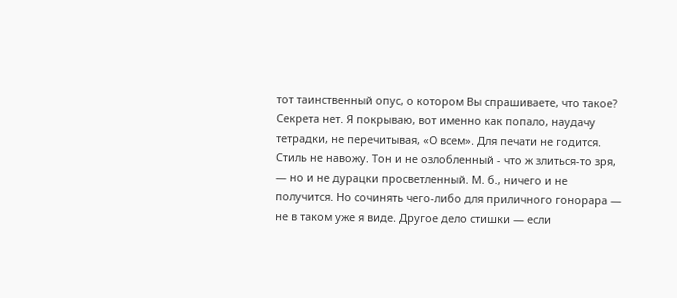тот таинственный опус, о котором Вы спрашиваете, что такое? Секрета нет. Я покрываю, вот именно как попало, наудачу тетрадки, не перечитывая, «О всем». Для печати не годится. Стиль не навожу. Тон и не озлобленный - что ж злиться-то зря, — но и не дурацки просветленный. М. б., ничего и не получится. Но сочинять чего-либо для приличного гонорара — не в таком уже я виде. Другое дело стишки — если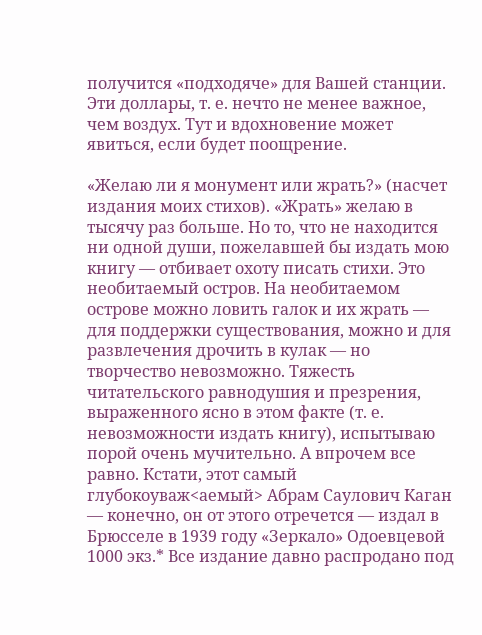получится «подходяче» для Вашей станции. Эти доллары, т. е. нечто не менее важное, чем воздух. Тут и вдохновение может явиться, если будет поощрение.

«Желаю ли я монумент или жрать?» (насчет издания моих стихов). «Жрать» желаю в тысячу раз больше. Но то, что не находится ни одной души, пожелавшей бы издать мою книгу — отбивает охоту писать стихи. Это необитаемый остров. На необитаемом острове можно ловить галок и их жрать — для поддержки существования, можно и для развлечения дрочить в кулак — но творчество невозможно. Тяжесть читательского равнодушия и презрения, выраженного ясно в этом факте (т. е. невозможности издать книгу), испытываю порой очень мучительно. А впрочем все равно. Кстати, этот самый глубокоуваж<аемый> Абрам Саулович Каган — конечно, он от этого отречется — издал в Брюсселе в 1939 году «Зеркало» Одоевцевой 1000 экз.* Все издание давно распродано под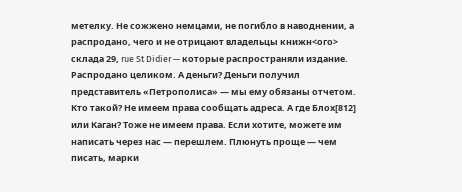метелку. Не сожжено немцами, не погибло в наводнении, а распродано, чего и не отрицают владельцы книжн<ого> склада 29, rue St Didier — которые распространяли издание. Распродано целиком. А деньги? Деньги получил представитель «Петрополиса» — мы ему обязаны отчетом. Кто такой? Не имеем права сообщать адреса. А где Блох[812] или Каган? Тоже не имеем права. Если хотите, можете им написать через нас — перешлем. Плюнуть проще — чем писать, марки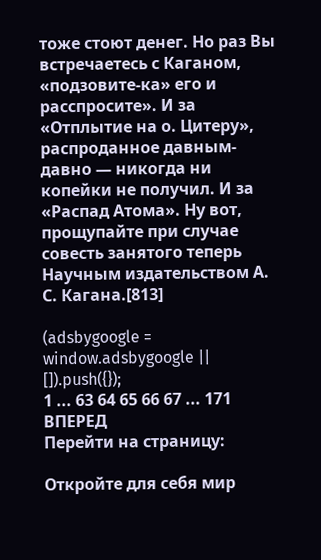тоже стоют денег. Но раз Вы встречаетесь с Каганом, «подзовите-ка» его и расспросите». И за «Отплытие на о. Цитеру», распроданное давным-давно — никогда ни копейки не получил. И за «Распад Атома». Ну вот, прощупайте при случае совесть занятого теперь Научным издательством А. С. Кагана.[813]

(adsbygoogle = window.adsbygoogle || []).push({});
1 ... 63 64 65 66 67 ... 171 ВПЕРЕД
Перейти на страницу:

Откройте для себя мир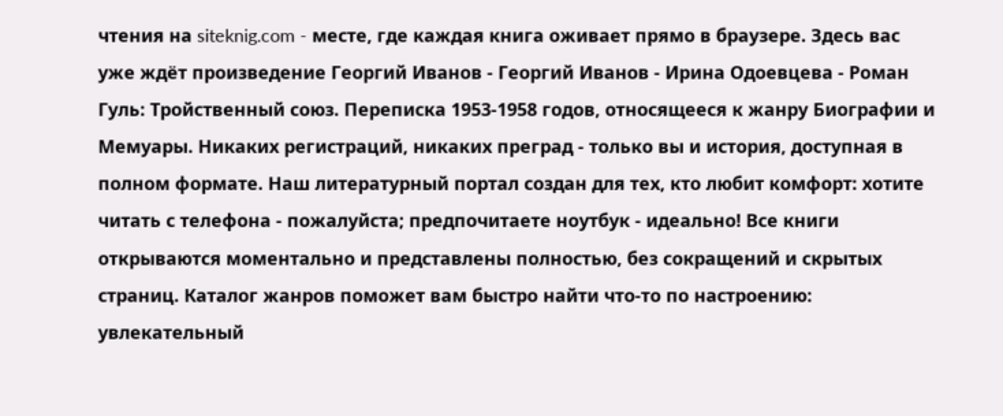чтения на siteknig.com - месте, где каждая книга оживает прямо в браузере. Здесь вас уже ждёт произведение Георгий Иванов - Георгий Иванов - Ирина Одоевцева - Роман Гуль: Тройственный союз. Переписка 1953-1958 годов, относящееся к жанру Биографии и Мемуары. Никаких регистраций, никаких преград - только вы и история, доступная в полном формате. Наш литературный портал создан для тех, кто любит комфорт: хотите читать с телефона - пожалуйста; предпочитаете ноутбук - идеально! Все книги открываются моментально и представлены полностью, без сокращений и скрытых страниц. Каталог жанров поможет вам быстро найти что-то по настроению: увлекательный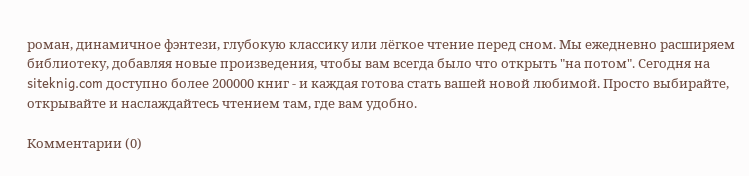роман, динамичное фэнтези, глубокую классику или лёгкое чтение перед сном. Мы ежедневно расширяем библиотеку, добавляя новые произведения, чтобы вам всегда было что открыть "на потом". Сегодня на siteknig.com доступно более 200000 книг - и каждая готова стать вашей новой любимой. Просто выбирайте, открывайте и наслаждайтесь чтением там, где вам удобно.

Комментарии (0)